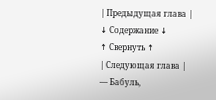| Предыдущая глава |
↓ Содержание ↓
↑ Свернуть ↑
| Следующая глава |
— Бабуль,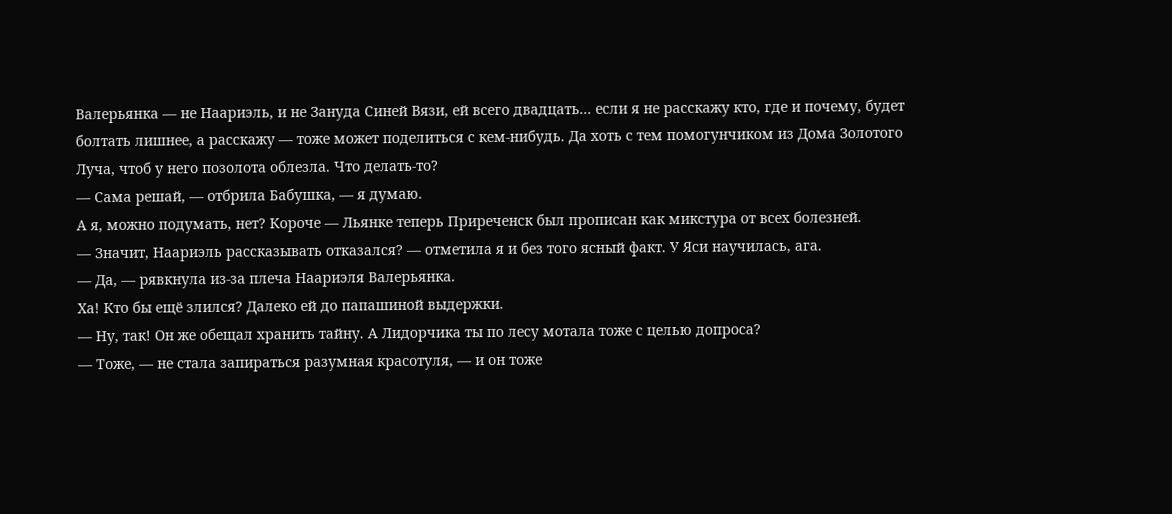Валерьянка — не Наариэль, и не Зануда Синей Вязи, ей всего двадцать... если я не расскажу кто, где и почему, будет болтать лишнее, а расскажу — тоже может поделиться с кем-нибудь. Да хоть с тем помогунчиком из Дома Золотого Луча, чтоб у него позолота облезла. Что делать-то?
— Сама решай, — отбрила Бабушка, — я думаю.
А я, можно подумать, нет? Короче — Льянке теперь Приреченск был прописан как микстура от всех болезней.
— Значит, Наариэль рассказывать отказался? — отметила я и без того ясный факт. У Яси научилась, ага.
— Да, — рявкнула из-за плеча Наариэля Валерьянка.
Ха! Кто бы ещё злился? Далеко ей до папашиной выдержки.
— Ну, так! Он же обещал хранить тайну. А Лидорчика ты по лесу мотала тоже с целью допроса?
— Тоже, — не стала запираться разумная красотуля, — и он тоже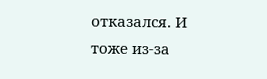отказался. И тоже из-за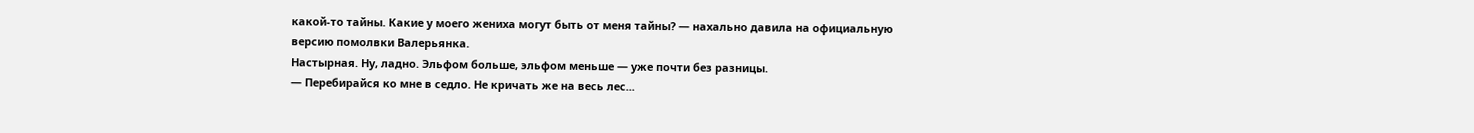какой-то тайны. Какие у моего жениха могут быть от меня тайны? — нахально давила на официальную версию помолвки Валерьянка.
Настырная. Ну, ладно. Эльфом больше, эльфом меньше — уже почти без разницы.
— Перебирайся ко мне в седло. Не кричать же на весь лес...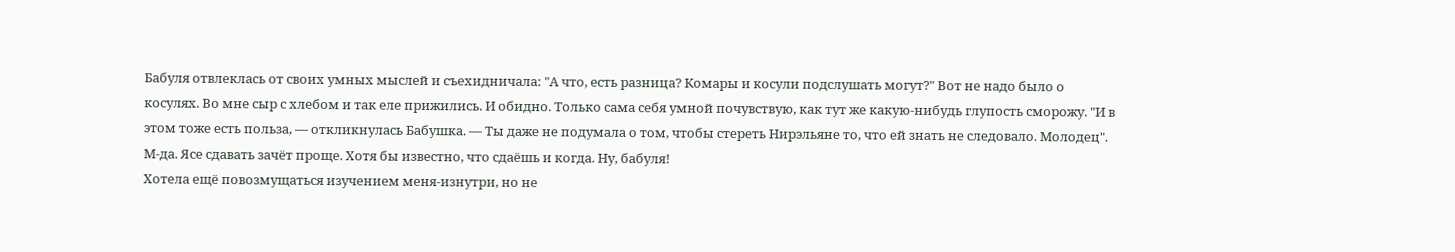Бабуля отвлеклась от своих умных мыслей и съехидничала: "А что, есть разница? Комары и косули подслушать могут?" Вот не надо было о косулях. Во мне сыр с хлебом и так еле прижились. И обидно. Только сама себя умной почувствую, как тут же какую-нибудь глупость сморожу. "И в этом тоже есть польза, — откликнулась Бабушка. — Ты даже не подумала о том, чтобы стереть Нирэльяне то, что ей знать не следовало. Молодец". М-да. Ясе сдавать зачёт проще. Хотя бы известно, что сдаёшь и когда. Ну, бабуля!
Хотела ещё повозмущаться изучением меня-изнутри, но не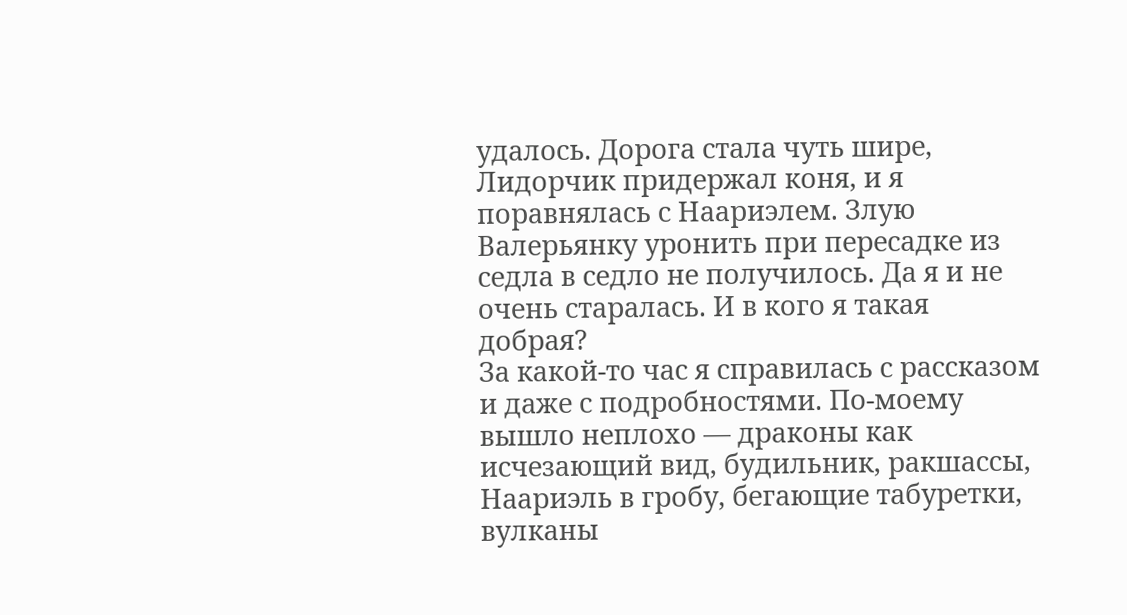удалось. Дорога стала чуть шире, Лидорчик придержал коня, и я поравнялась с Наариэлем. Злую Валерьянку уронить при пересадке из седла в седло не получилось. Да я и не очень старалась. И в кого я такая добрая?
За какой-то час я справилась с рассказом и даже с подробностями. По-моему вышло неплохо — драконы как исчезающий вид, будильник, ракшассы, Наариэль в гробу, бегающие табуретки, вулканы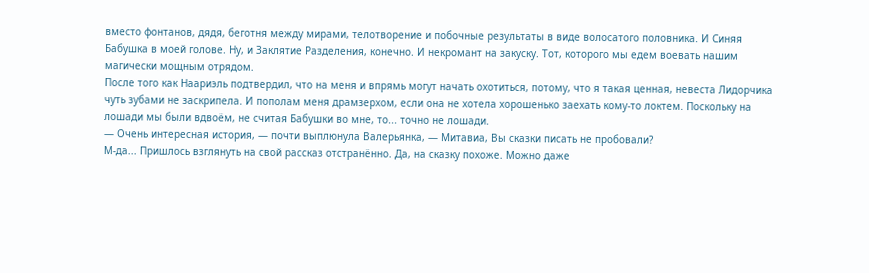вместо фонтанов, дядя, беготня между мирами, телотворение и побочные результаты в виде волосатого половника. И Синяя Бабушка в моей голове. Ну, и Заклятие Разделения, конечно. И некромант на закуску. Тот, которого мы едем воевать нашим магически мощным отрядом.
После того как Наариэль подтвердил, что на меня и впрямь могут начать охотиться, потому, что я такая ценная, невеста Лидорчика чуть зубами не заскрипела. И пополам меня драмзерхом, если она не хотела хорошенько заехать кому-то локтем. Поскольку на лошади мы были вдвоём, не считая Бабушки во мне, то... точно не лошади.
— Очень интересная история, — почти выплюнула Валерьянка, — Митавиа, Вы сказки писать не пробовали?
М-да... Пришлось взглянуть на свой рассказ отстранённо. Да, на сказку похоже. Можно даже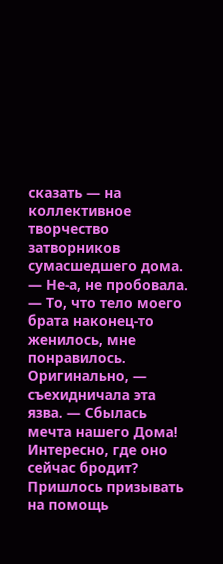сказать — на коллективное творчество затворников сумасшедшего дома.
— Не-а, не пробовала.
— То, что тело моего брата наконец-то женилось, мне понравилось. Оригинально, — съехидничала эта язва. — Сбылась мечта нашего Дома! Интересно, где оно сейчас бродит?
Пришлось призывать на помощь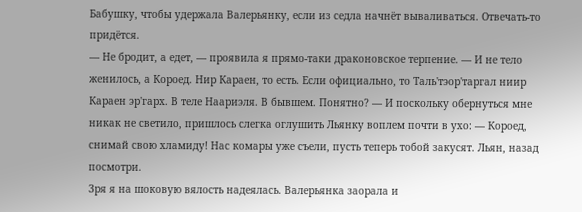Бабушку, чтобы удержала Валерьянку, если из седла начнёт вываливаться. Отвечать-то придётся.
— Не бродит, а едет, — проявила я прямо-таки драконовское терпение. — И не тело женилось, а Короед. Нир Караен, то есть. Если официально, то Таль'тэор'таргал ниир Караен эр'гарх. В теле Наариэля. В бывшем. Понятно? — И поскольку обернуться мне никак не светило, пришлось слегка оглушить Льянку воплем почти в ухо: — Короед, снимай свою хламиду! Нас комары уже съели, пусть теперь тобой закусят. Льян, назад посмотри.
Зря я на шоковую вялость надеялась. Валерьянка заорала и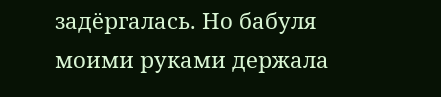задёргалась. Но бабуля моими руками держала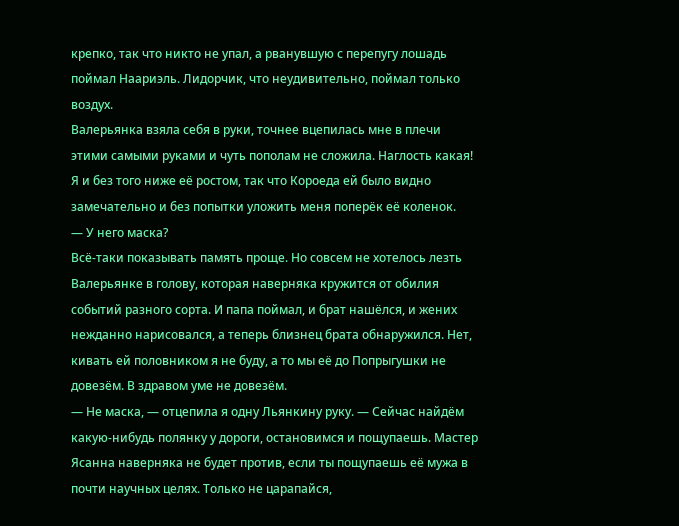крепко, так что никто не упал, а рванувшую с перепугу лошадь поймал Наариэль. Лидорчик, что неудивительно, поймал только воздух.
Валерьянка взяла себя в руки, точнее вцепилась мне в плечи этими самыми руками и чуть пополам не сложила. Наглость какая! Я и без того ниже её ростом, так что Короеда ей было видно замечательно и без попытки уложить меня поперёк её коленок.
— У него маска?
Всё-таки показывать память проще. Но совсем не хотелось лезть Валерьянке в голову, которая наверняка кружится от обилия событий разного сорта. И папа поймал, и брат нашёлся, и жених нежданно нарисовался, а теперь близнец брата обнаружился. Нет, кивать ей половником я не буду, а то мы её до Попрыгушки не довезём. В здравом уме не довезём.
— Не маска, — отцепила я одну Льянкину руку. — Сейчас найдём какую-нибудь полянку у дороги, остановимся и пощупаешь. Мастер Ясанна наверняка не будет против, если ты пощупаешь её мужа в почти научных целях. Только не царапайся,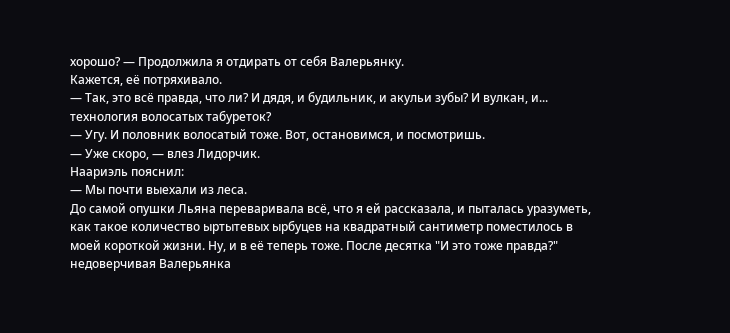хорошо? — Продолжила я отдирать от себя Валерьянку.
Кажется, её потряхивало.
— Так, это всё правда, что ли? И дядя, и будильник, и акульи зубы? И вулкан, и... технология волосатых табуреток?
— Угу. И половник волосатый тоже. Вот, остановимся, и посмотришь.
— Уже скоро, — влез Лидорчик.
Наариэль пояснил:
— Мы почти выехали из леса.
До самой опушки Льяна переваривала всё, что я ей рассказала, и пыталась уразуметь, как такое количество ыртытевых ырбуцев на квадратный сантиметр поместилось в моей короткой жизни. Ну, и в её теперь тоже. После десятка "И это тоже правда?" недоверчивая Валерьянка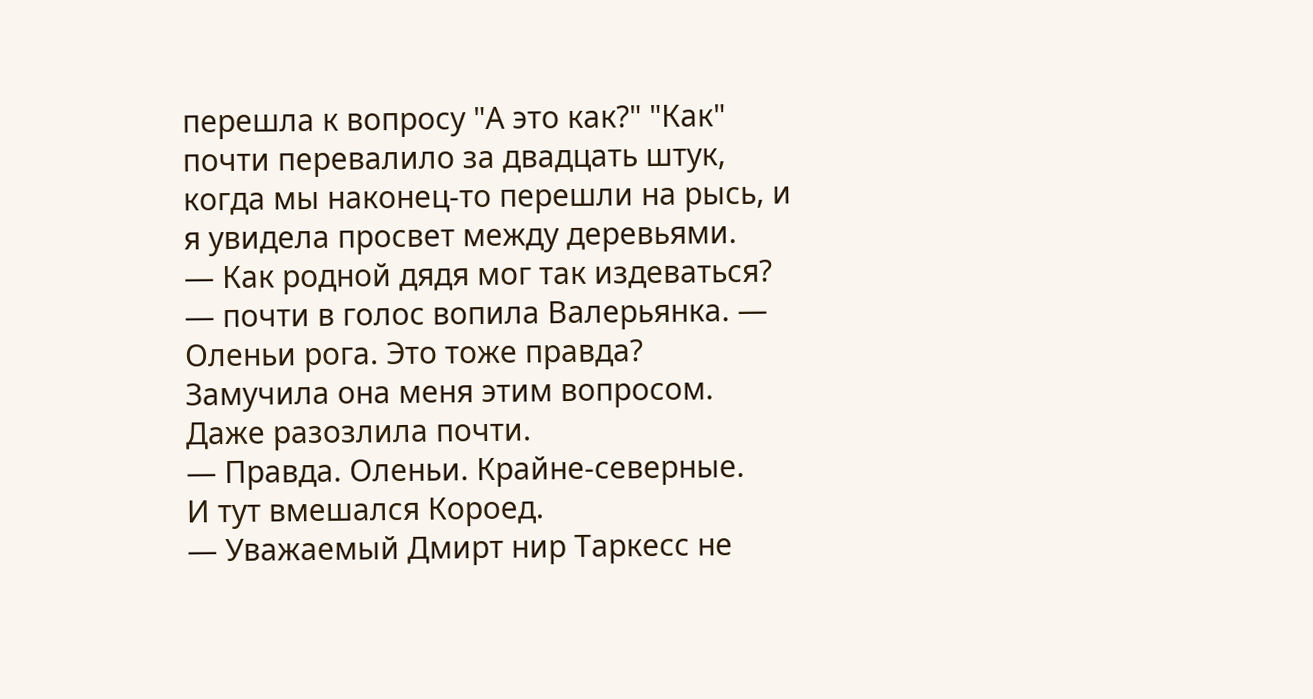перешла к вопросу "А это как?" "Как" почти перевалило за двадцать штук, когда мы наконец-то перешли на рысь, и я увидела просвет между деревьями.
— Как родной дядя мог так издеваться? — почти в голос вопила Валерьянка. — Оленьи рога. Это тоже правда?
Замучила она меня этим вопросом. Даже разозлила почти.
— Правда. Оленьи. Крайне-северные.
И тут вмешался Короед.
— Уважаемый Дмирт нир Таркесс не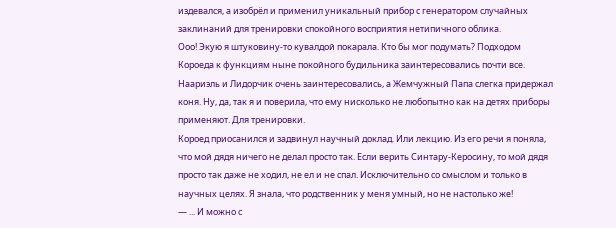издевался, а изобрёл и применил уникальный прибор с генератором случайных заклинаний для тренировки спокойного восприятия нетипичного облика.
Ооо! Экую я штуковину-то кувалдой покарала. Кто бы мог подумать? Подходом Короеда к функциям ныне покойного будильника заинтересовались почти все. Наариэль и Лидорчик очень заинтересовались, а Жемчужный Папа слегка придержал коня. Ну, да, так я и поверила, что ему нисколько не любопытно как на детях приборы применяют. Для тренировки.
Короед приосанился и задвинул научный доклад. Или лекцию. Из его речи я поняла, что мой дядя ничего не делал просто так. Если верить Синтару-Керосину, то мой дядя просто так даже не ходил, не ел и не спал. Исключительно со смыслом и только в научных целях. Я знала, что родственник у меня умный, но не настолько же!
— ... И можно с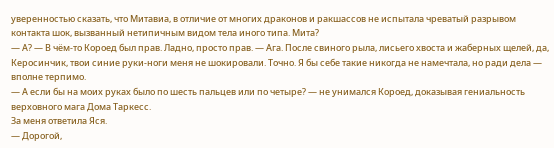уверенностью сказать, что Митавиа, в отличие от многих драконов и ракшассов не испытала чреватый разрывом контакта шок, вызванный нетипичным видом тела иного типа. Мита?
— А? — В чём-то Короед был прав. Ладно, просто прав. — Ага. После свиного рыла, лисьего хвоста и жаберных щелей, да, Керосинчик, твои синие руки-ноги меня не шокировали. Точно. Я бы себе такие никогда не намечтала, но ради дела — вполне терпимо.
— А если бы на моих руках было по шесть пальцев или по четыре? — не унимался Короед, доказывая гениальность верховного мага Дома Таркесс.
За меня ответила Яся.
— Дорогой,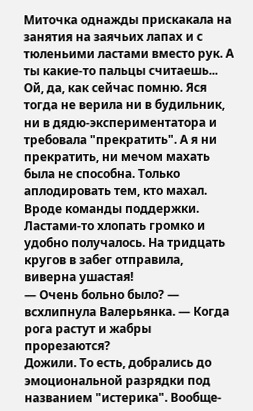Миточка однажды прискакала на занятия на заячьих лапах и с тюленьими ластами вместо рук. А ты какие-то пальцы считаешь...
Ой, да, как сейчас помню. Яся тогда не верила ни в будильник, ни в дядю-экспериментатора и требовала "прекратить". А я ни прекратить, ни мечом махать была не способна. Только аплодировать тем, кто махал. Вроде команды поддержки. Ластами-то хлопать громко и удобно получалось. На тридцать кругов в забег отправила, виверна ушастая!
— Очень больно было? — всхлипнула Валерьянка. — Когда рога растут и жабры прорезаются?
Дожили. То есть, добрались до эмоциональной разрядки под названием "истерика". Вообще-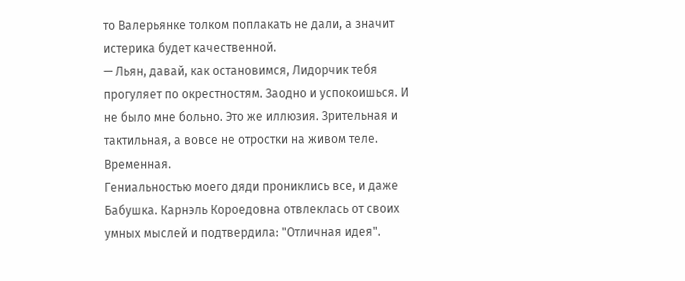то Валерьянке толком поплакать не дали, а значит истерика будет качественной.
— Льян, давай, как остановимся, Лидорчик тебя прогуляет по окрестностям. Заодно и успокоишься. И не было мне больно. Это же иллюзия. Зрительная и тактильная, а вовсе не отростки на живом теле. Временная.
Гениальностью моего дяди прониклись все, и даже Бабушка. Карнэль Короедовна отвлеклась от своих умных мыслей и подтвердила: "Отличная идея".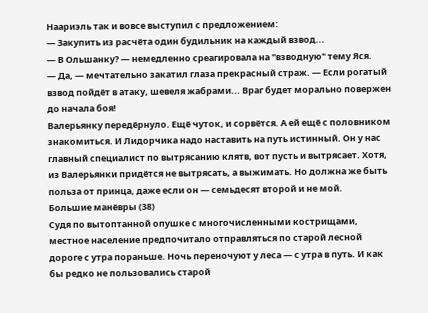Наариэль так и вовсе выступил с предложением:
— Закупить из расчёта один будильник на каждый взвод...
— В Ольшанку? — немедленно среагировала на "взводную" тему Яся.
— Да, — мечтательно закатил глаза прекрасный страж. — Если рогатый взвод пойдёт в атаку, шевеля жабрами... Враг будет морально повержен до начала боя!
Валерьянку передёрнуло. Ещё чуток, и сорвётся. А ей ещё с половником знакомиться. И Лидорчика надо наставить на путь истинный. Он у нас главный специалист по вытрясанию клятв, вот пусть и вытрясает. Хотя, из Валерьянки придётся не вытрясать, а выжимать. Но должна же быть польза от принца, даже если он — семьдесят второй и не мой.
Большие манёвры (38)
Судя по вытоптанной опушке с многочисленными кострищами, местное население предпочитало отправляться по старой лесной дороге с утра пораньше. Ночь переночуют у леса — с утра в путь. И как бы редко не пользовались старой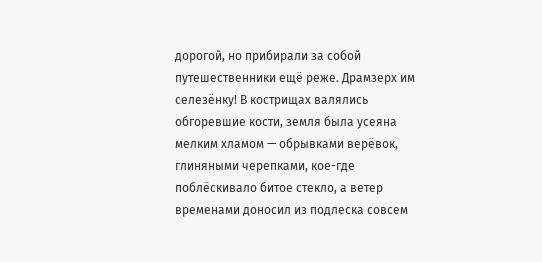дорогой, но прибирали за собой путешественники ещё реже. Драмзерх им селезёнку! В кострищах валялись обгоревшие кости, земля была усеяна мелким хламом — обрывками верёвок, глиняными черепками, кое-где поблёскивало битое стекло, а ветер временами доносил из подлеска совсем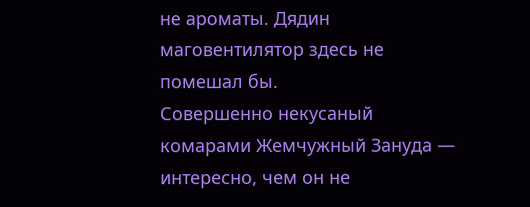не ароматы. Дядин маговентилятор здесь не помешал бы.
Совершенно некусаный комарами Жемчужный Зануда — интересно, чем он не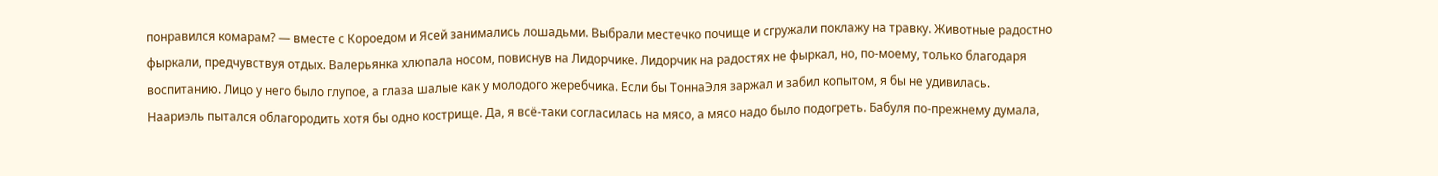понравился комарам? — вместе с Короедом и Ясей занимались лошадьми. Выбрали местечко почище и сгружали поклажу на травку. Животные радостно фыркали, предчувствуя отдых. Валерьянка хлюпала носом, повиснув на Лидорчике. Лидорчик на радостях не фыркал, но, по-моему, только благодаря воспитанию. Лицо у него было глупое, а глаза шалые как у молодого жеребчика. Если бы ТоннаЭля заржал и забил копытом, я бы не удивилась.
Наариэль пытался облагородить хотя бы одно кострище. Да, я всё-таки согласилась на мясо, а мясо надо было подогреть. Бабуля по-прежнему думала,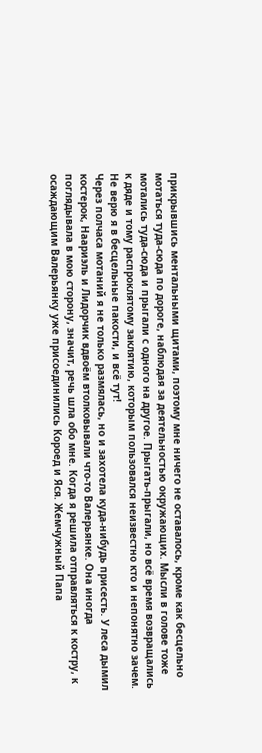прикрывшись ментальными щитами, поэтому мне ничего не оставалось, кроме как бесцельно мотаться туда-сюда по дороге, наблюдая за деятельностью окружающих. Мысли в голове тоже мотались туда-сюда и прыгали с одного на другое. Прыгать-прыгали, но всё время возвращались к дяде и тому распроклятому заклятию, которым пользовался неизвестно кто и непонятно зачем. Не верю я в бесцельные пакости, и всё тут!
Через полчаса мотаний я не только размялась, но и захотела куда-нибудь присесть. У леса дымил костерок, Наариэль и Лидорчик вдвоём втолковывали что-то Валерьянке. Она иногда поглядывала в мою сторону, значит, речь шла обо мне. Когда я решила отправляться к костру, к осаждающим Валерьянку уже присоединились Короед и Яся. Жемчужный Папа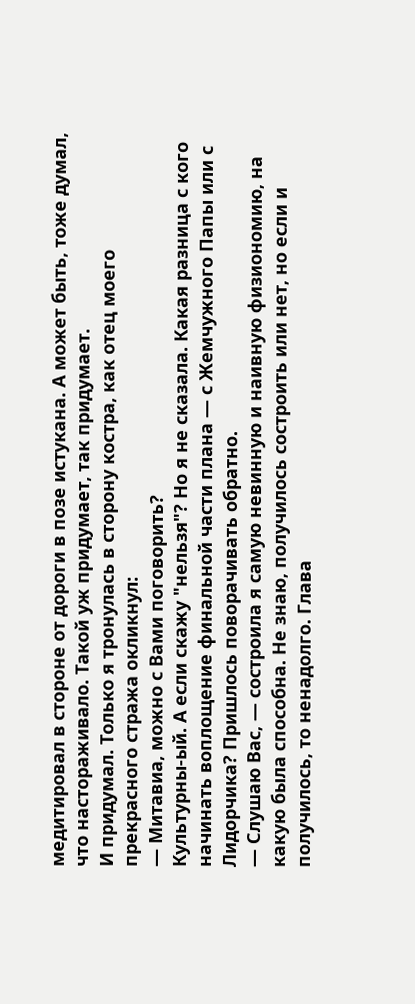медитировал в стороне от дороги в позе истукана. А может быть, тоже думал, что настораживало. Такой уж придумает, так придумает.
И придумал. Только я тронулась в сторону костра, как отец моего прекрасного стража окликнул:
— Митавиа, можно с Вами поговорить?
Культурны-ый. А если скажу "нельзя"? Но я не сказала. Какая разница с кого начинать воплощение финальной части плана — с Жемчужного Папы или с Лидорчика? Пришлось поворачивать обратно.
— Слушаю Вас, — состроила я самую невинную и наивную физиономию, на какую была способна. Не знаю, получилось состроить или нет, но если и получилось, то ненадолго. Глава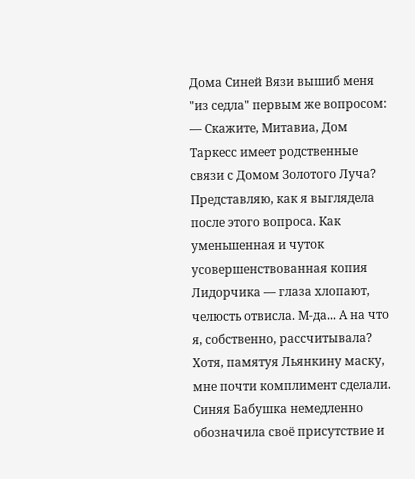Дома Синей Вязи вышиб меня "из седла" первым же вопросом:
— Скажите, Митавиа, Дом Таркесс имеет родственные связи с Домом Золотого Луча?
Представляю, как я выглядела после этого вопроса. Как уменьшенная и чуток усовершенствованная копия Лидорчика — глаза хлопают, челюсть отвисла. М-да... А на что я, собственно, рассчитывала? Хотя, памятуя Льянкину маску, мне почти комплимент сделали.
Синяя Бабушка немедленно обозначила своё присутствие и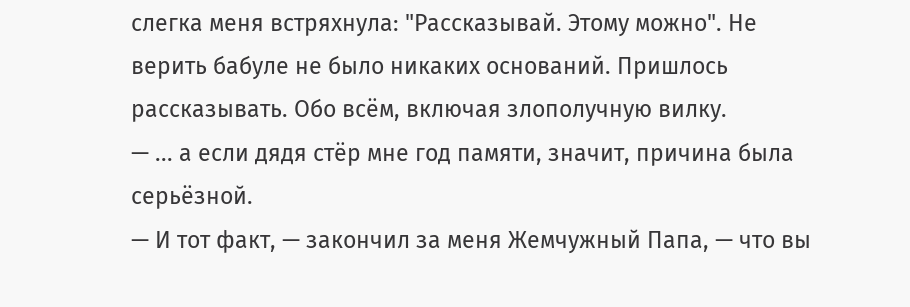слегка меня встряхнула: "Рассказывай. Этому можно". Не верить бабуле не было никаких оснований. Пришлось рассказывать. Обо всём, включая злополучную вилку.
— ... а если дядя стёр мне год памяти, значит, причина была серьёзной.
— И тот факт, — закончил за меня Жемчужный Папа, — что вы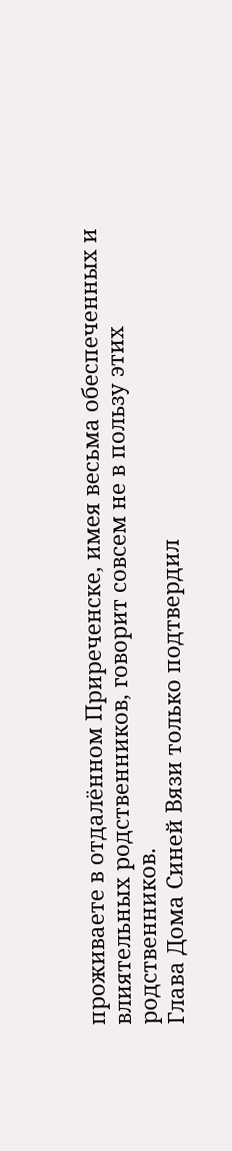проживаете в отдалённом Приреченске, имея весьма обеспеченных и влиятельных родственников, говорит совсем не в пользу этих родственников.
Глава Дома Синей Вязи только подтвердил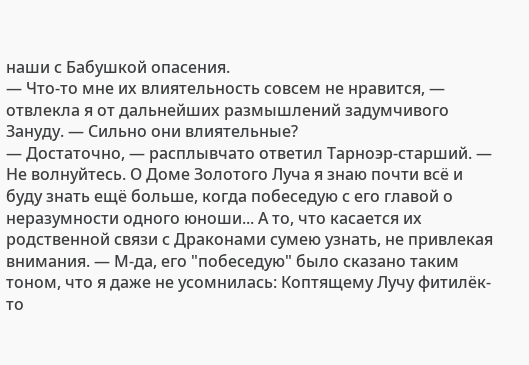наши с Бабушкой опасения.
— Что-то мне их влиятельность совсем не нравится, — отвлекла я от дальнейших размышлений задумчивого Зануду. — Сильно они влиятельные?
— Достаточно, — расплывчато ответил Тарноэр-старший. — Не волнуйтесь. О Доме Золотого Луча я знаю почти всё и буду знать ещё больше, когда побеседую с его главой о неразумности одного юноши... А то, что касается их родственной связи с Драконами сумею узнать, не привлекая внимания. — М-да, его "побеседую" было сказано таким тоном, что я даже не усомнилась: Коптящему Лучу фитилёк-то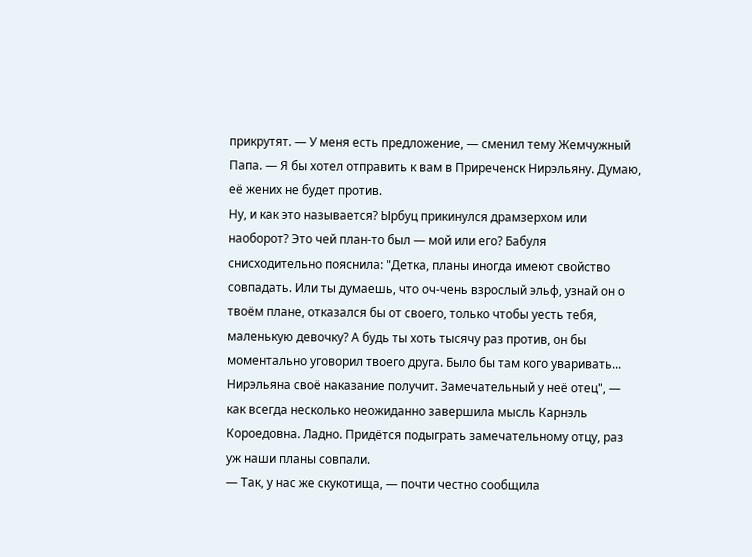прикрутят. — У меня есть предложение, — сменил тему Жемчужный Папа. — Я бы хотел отправить к вам в Приреченск Нирэльяну. Думаю, её жених не будет против.
Ну, и как это называется? Ырбуц прикинулся драмзерхом или наоборот? Это чей план-то был — мой или его? Бабуля снисходительно пояснила: "Детка, планы иногда имеют свойство совпадать. Или ты думаешь, что оч-чень взрослый эльф, узнай он о твоём плане, отказался бы от своего, только чтобы уесть тебя, маленькую девочку? А будь ты хоть тысячу раз против, он бы моментально уговорил твоего друга. Было бы там кого уваривать... Нирэльяна своё наказание получит. Замечательный у неё отец", — как всегда несколько неожиданно завершила мысль Карнэль Короедовна. Ладно. Придётся подыграть замечательному отцу, раз уж наши планы совпали.
— Так, у нас же скукотища, — почти честно сообщила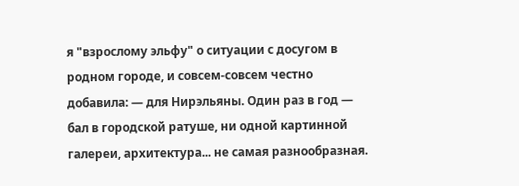я "взрослому эльфу" о ситуации с досугом в родном городе, и совсем-совсем честно добавила: — для Нирэльяны. Один раз в год — бал в городской ратуше, ни одной картинной галереи, архитектура... не самая разнообразная.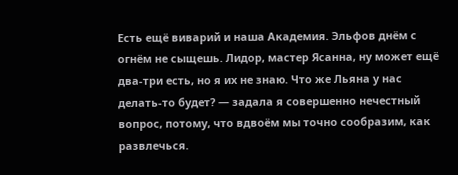Есть ещё виварий и наша Академия. Эльфов днём с огнём не сыщешь. Лидор, мастер Ясанна, ну может ещё два-три есть, но я их не знаю. Что же Льяна у нас делать-то будет? — задала я совершенно нечестный вопрос, потому, что вдвоём мы точно сообразим, как развлечься.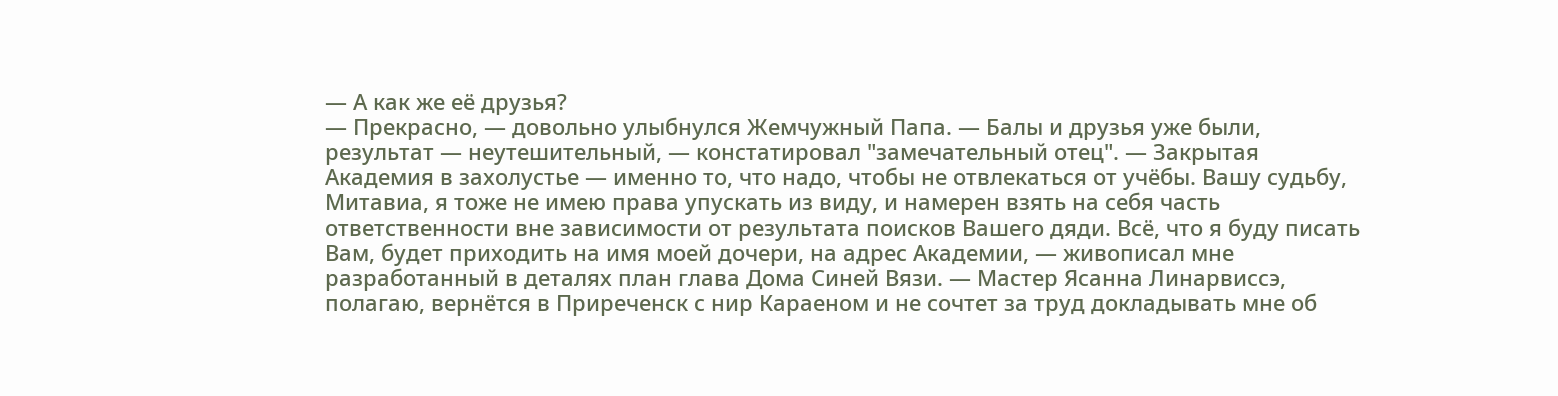— А как же её друзья?
— Прекрасно, — довольно улыбнулся Жемчужный Папа. — Балы и друзья уже были, результат — неутешительный, — констатировал "замечательный отец". — Закрытая Академия в захолустье — именно то, что надо, чтобы не отвлекаться от учёбы. Вашу судьбу, Митавиа, я тоже не имею права упускать из виду, и намерен взять на себя часть ответственности вне зависимости от результата поисков Вашего дяди. Всё, что я буду писать Вам, будет приходить на имя моей дочери, на адрес Академии, — живописал мне разработанный в деталях план глава Дома Синей Вязи. — Мастер Ясанна Линарвиссэ, полагаю, вернётся в Приреченск с нир Караеном и не сочтет за труд докладывать мне об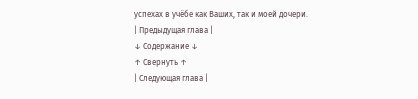успехах в учёбе как Ваших, так и моей дочери.
| Предыдущая глава |
↓ Содержание ↓
↑ Свернуть ↑
| Следующая глава |